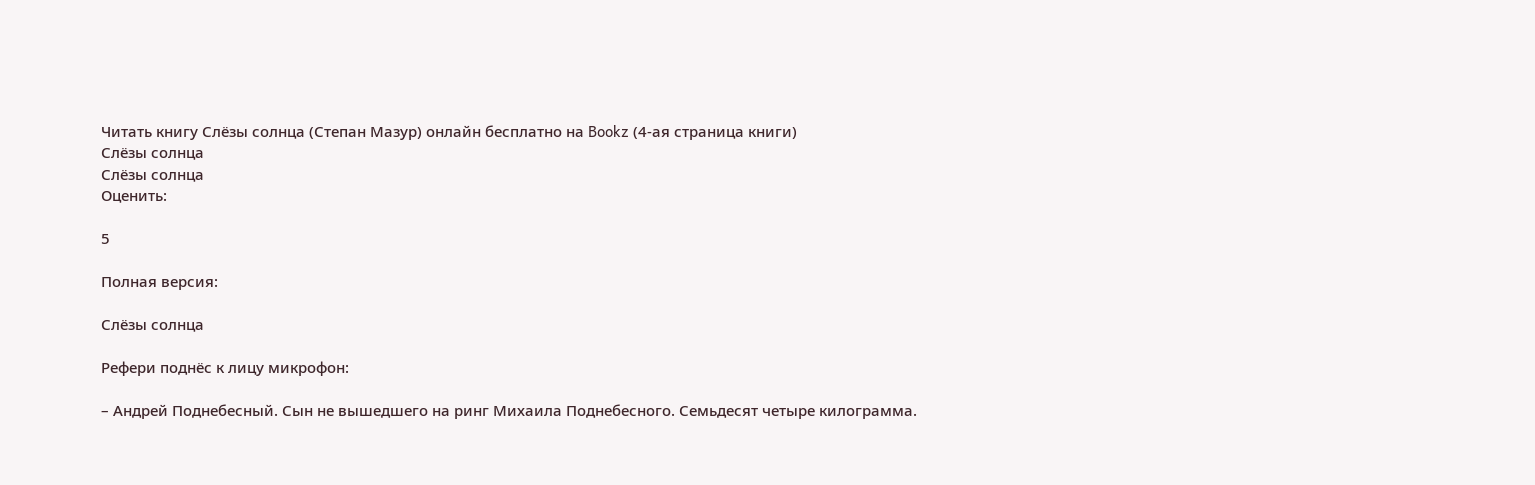Читать книгу Слёзы солнца (Степан Мазур) онлайн бесплатно на Bookz (4-ая страница книги)
Слёзы солнца
Слёзы солнца
Оценить:

5

Полная версия:

Слёзы солнца

Рефери поднёс к лицу микрофон:

– Андрей Поднебесный. Сын не вышедшего на ринг Михаила Поднебесного. Семьдесят четыре килограмма.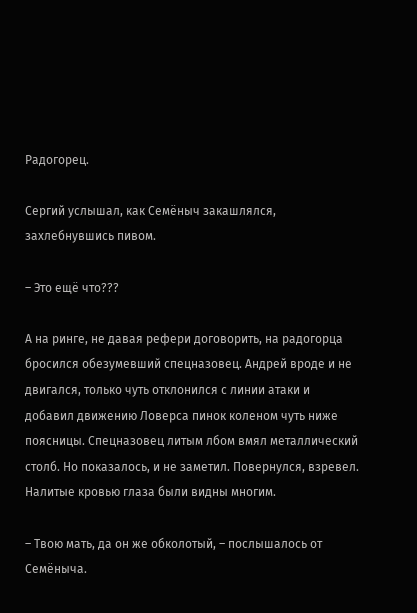Радогорец.

Сергий услышал, как Семёныч закашлялся, захлебнувшись пивом.

– Это ещё что???

А на ринге, не давая рефери договорить, на радогорца бросился обезумевший спецназовец. Андрей вроде и не двигался, только чуть отклонился с линии атаки и добавил движению Ловерса пинок коленом чуть ниже поясницы. Спецназовец литым лбом вмял металлический столб. Но показалось, и не заметил. Повернулся, взревел. Налитые кровью глаза были видны многим.

– Твою мать, да он же обколотый, – послышалось от Семёныча.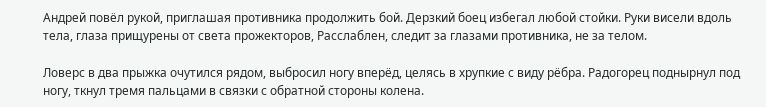Андрей повёл рукой, приглашая противника продолжить бой. Дерзкий боец избегал любой стойки. Руки висели вдоль тела, глаза прищурены от света прожекторов, Расслаблен, следит за глазами противника, не за телом.

Ловерс в два прыжка очутился рядом, выбросил ногу вперёд, целясь в хрупкие с виду рёбра. Радогорец поднырнул под ногу, ткнул тремя пальцами в связки с обратной стороны колена.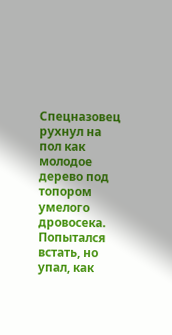Спецназовец рухнул на пол как молодое дерево под топором умелого дровосека. Попытался встать, но упал, как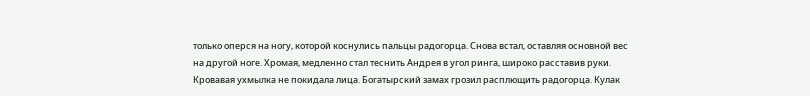только оперся на ногу, которой коснулись пальцы радогорца. Снова встал, оставляя основной вес на другой ноге. Хромая, медленно стал теснить Андрея в угол ринга, широко расставив руки. Кровавая ухмылка не покидала лица. Богатырский замах грозил расплющить радогорца. Кулак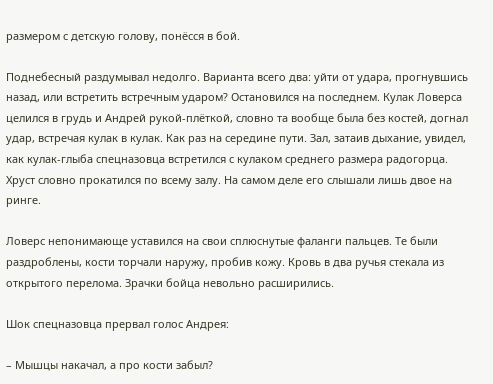размером с детскую голову, понёсся в бой.

Поднебесный раздумывал недолго. Варианта всего два: уйти от удара, прогнувшись назад, или встретить встречным ударом? Остановился на последнем. Кулак Ловерса целился в грудь и Андрей рукой-плёткой, словно та вообще была без костей, догнал удар, встречая кулак в кулак. Как раз на середине пути. Зал, затаив дыхание, увидел, как кулак-глыба спецназовца встретился с кулаком среднего размера радогорца. Хруст словно прокатился по всему залу. На самом деле его слышали лишь двое на ринге.

Ловерс непонимающе уставился на свои сплюснутые фаланги пальцев. Те были раздроблены, кости торчали наружу, пробив кожу. Кровь в два ручья стекала из открытого перелома. Зрачки бойца невольно расширились.

Шок спецназовца прервал голос Андрея:

– Мышцы накачал, а про кости забыл?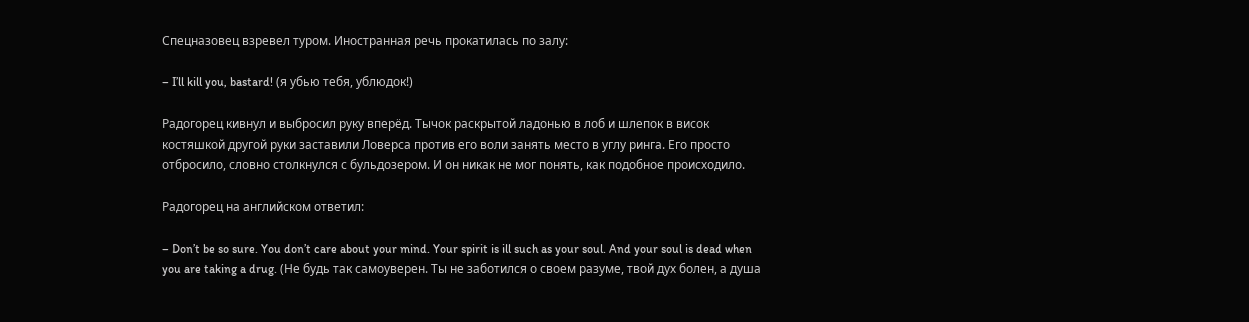Спецназовец взревел туром. Иностранная речь прокатилась по залу:

– I’ll kill you, bastard! (я убью тебя, ублюдок!)

Радогорец кивнул и выбросил руку вперёд. Тычок раскрытой ладонью в лоб и шлепок в висок костяшкой другой руки заставили Ловерса против его воли занять место в углу ринга. Его просто отбросило, словно столкнулся с бульдозером. И он никак не мог понять, как подобное происходило.

Радогорец на английском ответил:

– Don’t be so sure. You don’t care about your mind. Your spirit is ill such as your soul. And your soul is dead when you are taking a drug. (Не будь так самоуверен. Ты не заботился о своем разуме, твой дух болен, а душа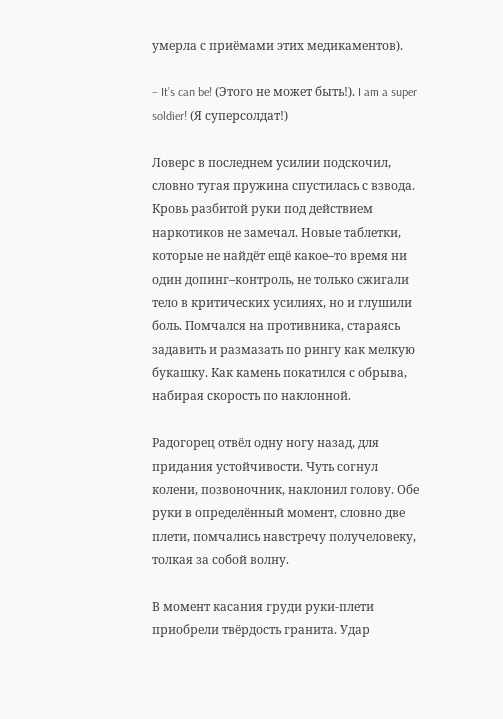умерла с приёмами этих медикаментов).

– It’s can be! (Этого не может быть!). I am a super soldier! (Я суперсолдат!)

Ловерс в последнем усилии подскочил, словно тугая пружина спустилась с взвода. Кровь разбитой руки под действием наркотиков не замечал. Новые таблетки, которые не найдёт ещё какое–то время ни один допинг–контроль, не только сжигали тело в критических усилиях, но и глушили боль. Помчался на противника, стараясь задавить и размазать по рингу как мелкую букашку. Как камень покатился с обрыва, набирая скорость по наклонной.

Радогорец отвёл одну ногу назад, для придания устойчивости. Чуть согнул колени, позвоночник, наклонил голову. Обе руки в определённый момент, словно две плети, помчались навстречу получеловеку, толкая за собой волну.

В момент касания груди руки-плети приобрели твёрдость гранита. Удар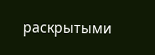раскрытыми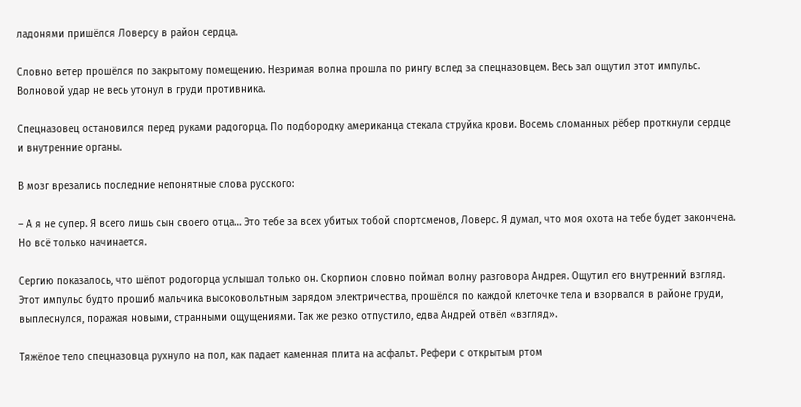ладонями пришёлся Ловерсу в район сердца.

Словно ветер прошёлся по закрытому помещению. Незримая волна прошла по рингу вслед за спецназовцем. Весь зал ощутил этот импульс. Волновой удар не весь утонул в груди противника.

Спецназовец остановился перед руками радогорца. По подбородку американца стекала струйка крови. Восемь сломанных рёбер проткнули сердце и внутренние органы.

В мозг врезались последние непонятные слова русского:

– А я не супер. Я всего лишь сын своего отца… Это тебе за всех убитых тобой спортсменов, Ловерс. Я думал, что моя охота на тебе будет закончена. Но всё только начинается.

Сергию показалось, что шёпот родогорца услышал только он. Скорпион словно поймал волну разговора Андрея. Ощутил его внутренний взгляд. Этот импульс будто прошиб мальчика высоковольтным зарядом электричества, прошёлся по каждой клеточке тела и взорвался в районе груди, выплеснулся, поражая новыми, странными ощущениями. Так же резко отпустило, едва Андрей отвёл «взгляд».

Тяжёлое тело спецназовца рухнуло на пол, как падает каменная плита на асфальт. Рефери с открытым ртом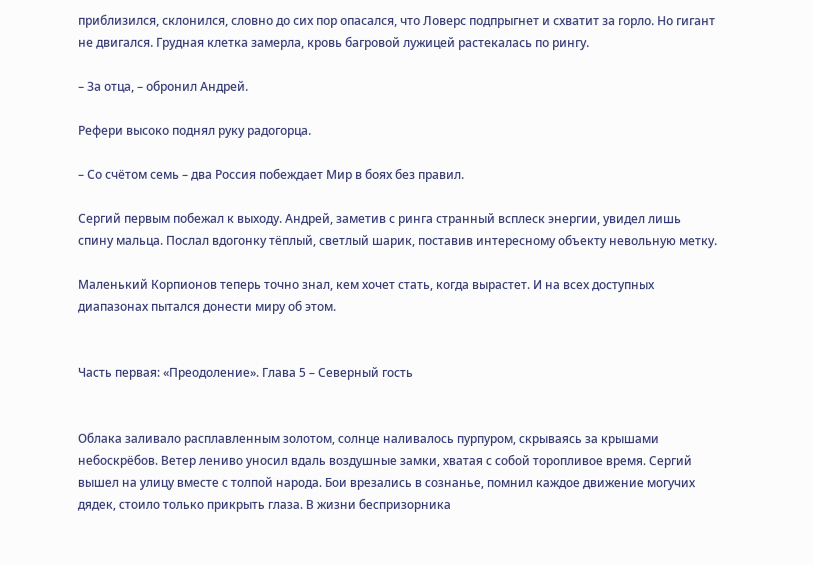приблизился, склонился, словно до сих пор опасался, что Ловерс подпрыгнет и схватит за горло. Но гигант не двигался. Грудная клетка замерла, кровь багровой лужицей растекалась по рингу.

– За отца, – обронил Андрей.

Рефери высоко поднял руку радогорца.

– Со счётом семь – два Россия побеждает Мир в боях без правил.

Сергий первым побежал к выходу. Андрей, заметив с ринга странный всплеск энергии, увидел лишь спину мальца. Послал вдогонку тёплый, светлый шарик, поставив интересному объекту невольную метку.

Маленький Корпионов теперь точно знал, кем хочет стать, когда вырастет. И на всех доступных диапазонах пытался донести миру об этом.


Часть первая: «Преодоление». Глава 5 – Северный гость


Облака заливало расплавленным золотом, солнце наливалось пурпуром, скрываясь за крышами небоскрёбов. Ветер лениво уносил вдаль воздушные замки, хватая с собой торопливое время. Сергий вышел на улицу вместе с толпой народа. Бои врезались в сознанье, помнил каждое движение могучих дядек, стоило только прикрыть глаза. В жизни беспризорника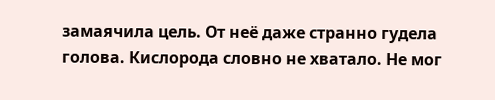замаячила цель. От неё даже странно гудела голова. Кислорода словно не хватало. Не мог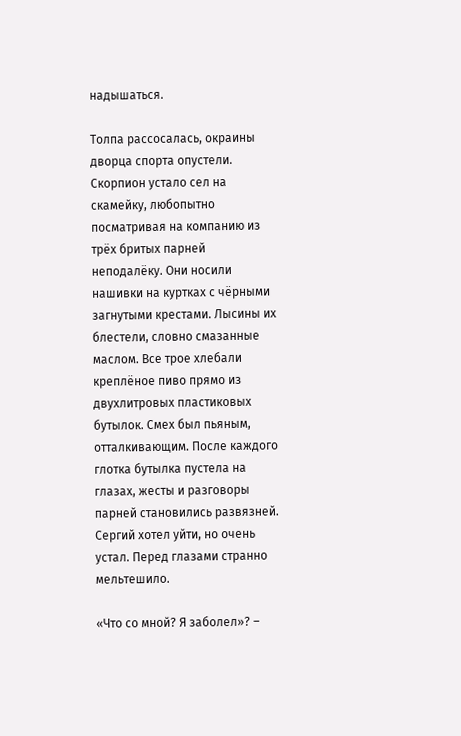надышаться.

Толпа рассосалась, окраины дворца спорта опустели. Скорпион устало сел на скамейку, любопытно посматривая на компанию из трёх бритых парней неподалёку. Они носили нашивки на куртках с чёрными загнутыми крестами. Лысины их блестели, словно смазанные маслом. Все трое хлебали креплёное пиво прямо из двухлитровых пластиковых бутылок. Смех был пьяным, отталкивающим. После каждого глотка бутылка пустела на глазах, жесты и разговоры парней становились развязней. Сергий хотел уйти, но очень устал. Перед глазами странно мельтешило.

«Что со мной? Я заболел»? –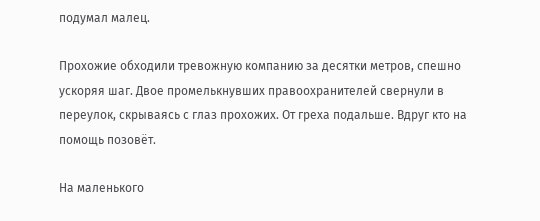подумал малец.

Прохожие обходили тревожную компанию за десятки метров, спешно ускоряя шаг. Двое промелькнувших правоохранителей свернули в переулок, скрываясь с глаз прохожих. От греха подальше. Вдруг кто на помощь позовёт.

На маленького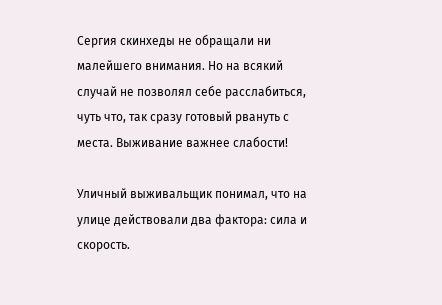Сергия скинхеды не обращали ни малейшего внимания. Но на всякий случай не позволял себе расслабиться, чуть что, так сразу готовый рвануть с места. Выживание важнее слабости!

Уличный выживальщик понимал, что на улице действовали два фактора: сила и скорость.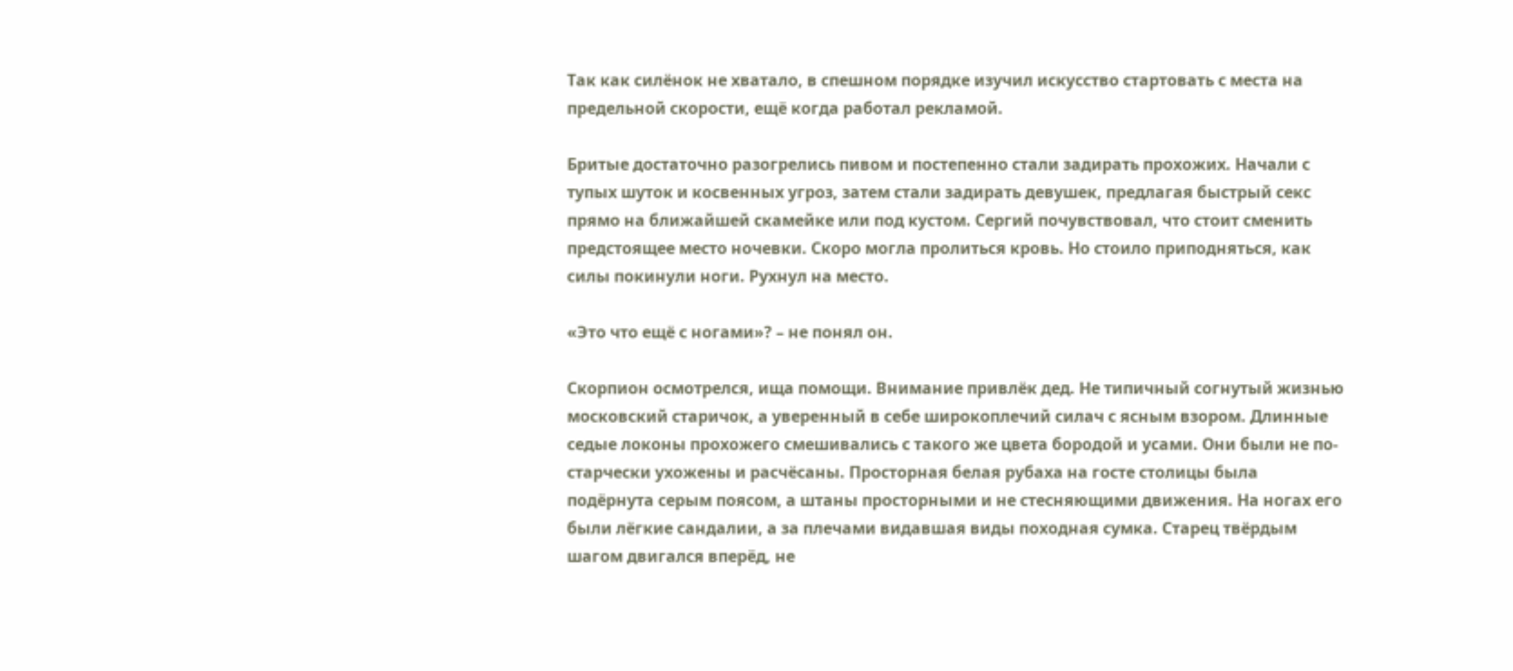Так как силёнок не хватало, в спешном порядке изучил искусство стартовать с места на предельной скорости, ещё когда работал рекламой.

Бритые достаточно разогрелись пивом и постепенно стали задирать прохожих. Начали с тупых шуток и косвенных угроз, затем стали задирать девушек, предлагая быстрый секс прямо на ближайшей скамейке или под кустом. Сергий почувствовал, что стоит сменить предстоящее место ночевки. Скоро могла пролиться кровь. Но стоило приподняться, как силы покинули ноги. Рухнул на место.

«Это что ещё с ногами»? – не понял он.

Скорпион осмотрелся, ища помощи. Внимание привлёк дед. Не типичный согнутый жизнью московский старичок, а уверенный в себе широкоплечий силач с ясным взором. Длинные седые локоны прохожего смешивались с такого же цвета бородой и усами. Они были не по-старчески ухожены и расчёсаны. Просторная белая рубаха на госте столицы была подёрнута серым поясом, а штаны просторными и не стесняющими движения. На ногах его были лёгкие сандалии, а за плечами видавшая виды походная сумка. Старец твёрдым шагом двигался вперёд, не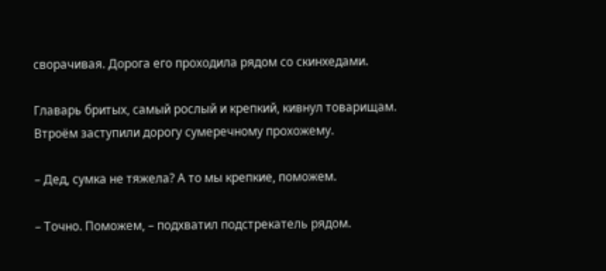сворачивая. Дорога его проходила рядом со скинхедами.

Главарь бритых, самый рослый и крепкий, кивнул товарищам. Втроём заступили дорогу сумеречному прохожему.

– Дед, сумка не тяжела? А то мы крепкие, поможем.

– Точно. Поможем, – подхватил подстрекатель рядом.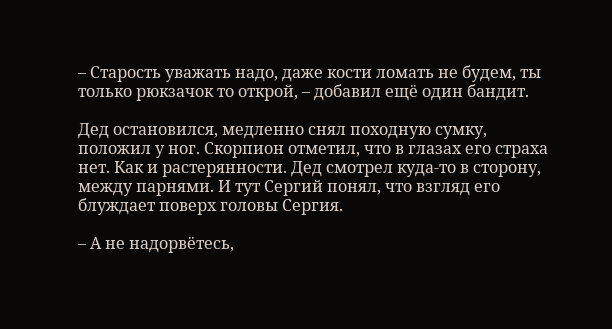– Старость уважать надо, даже кости ломать не будем, ты только рюкзачок то открой, – добавил ещё один бандит.

Дед остановился, медленно снял походную сумку, положил у ног. Скорпион отметил, что в глазах его страха нет. Как и растерянности. Дед смотрел куда-то в сторону, между парнями. И тут Сергий понял, что взгляд его блуждает поверх головы Сергия.

– А не надорвётесь,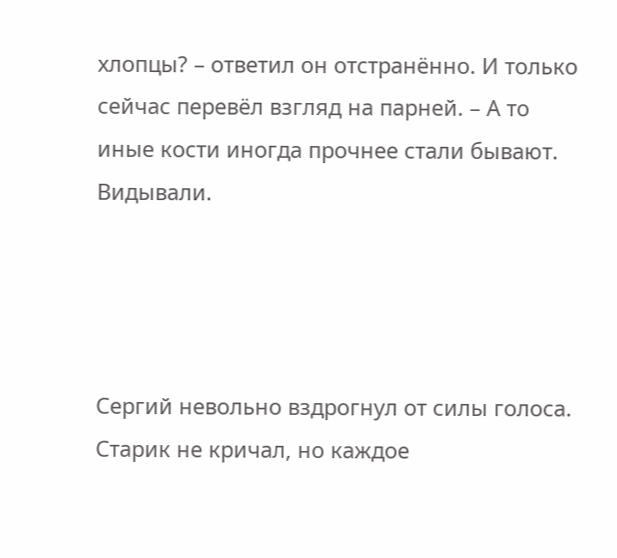хлопцы? – ответил он отстранённо. И только сейчас перевёл взгляд на парней. – А то иные кости иногда прочнее стали бывают. Видывали.




Сергий невольно вздрогнул от силы голоса. Старик не кричал, но каждое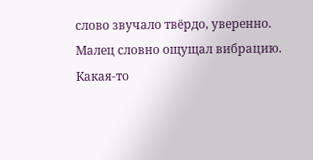слово звучало твёрдо, уверенно. Малец словно ощущал вибрацию. Какая-то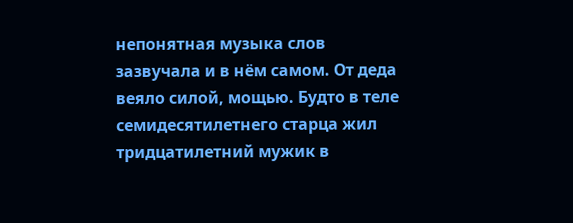непонятная музыка слов зазвучала и в нём самом. От деда веяло силой, мощью. Будто в теле семидесятилетнего старца жил тридцатилетний мужик в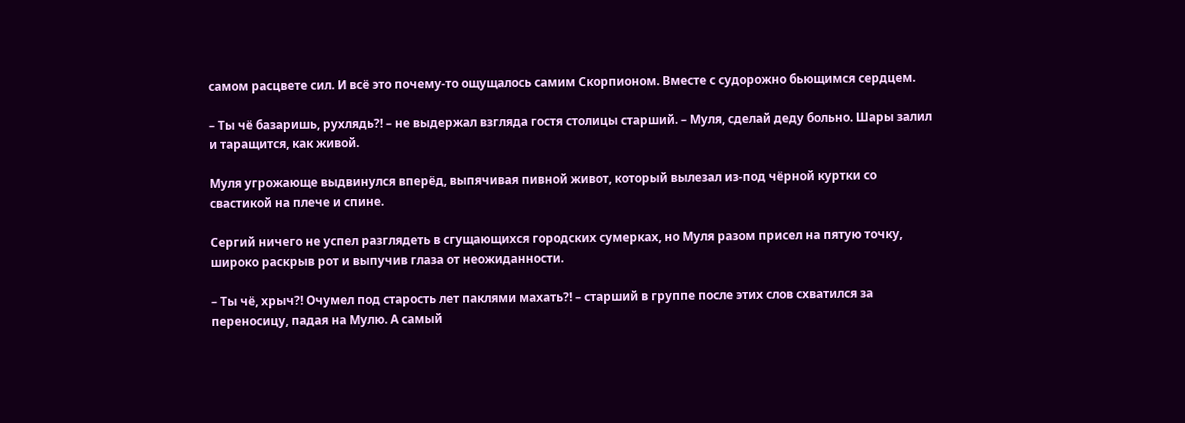самом расцвете сил. И всё это почему-то ощущалось самим Скорпионом. Вместе с судорожно бьющимся сердцем.

– Ты чё базаришь, рухлядь?! – не выдержал взгляда гостя столицы старший. – Муля, сделай деду больно. Шары залил и таращится, как живой.

Муля угрожающе выдвинулся вперёд, выпячивая пивной живот, который вылезал из-под чёрной куртки со свастикой на плече и спине.

Сергий ничего не успел разглядеть в сгущающихся городских сумерках, но Муля разом присел на пятую точку, широко раскрыв рот и выпучив глаза от неожиданности.

– Ты чё, хрыч?! Очумел под старость лет паклями махать?! – старший в группе после этих слов схватился за переносицу, падая на Мулю. А самый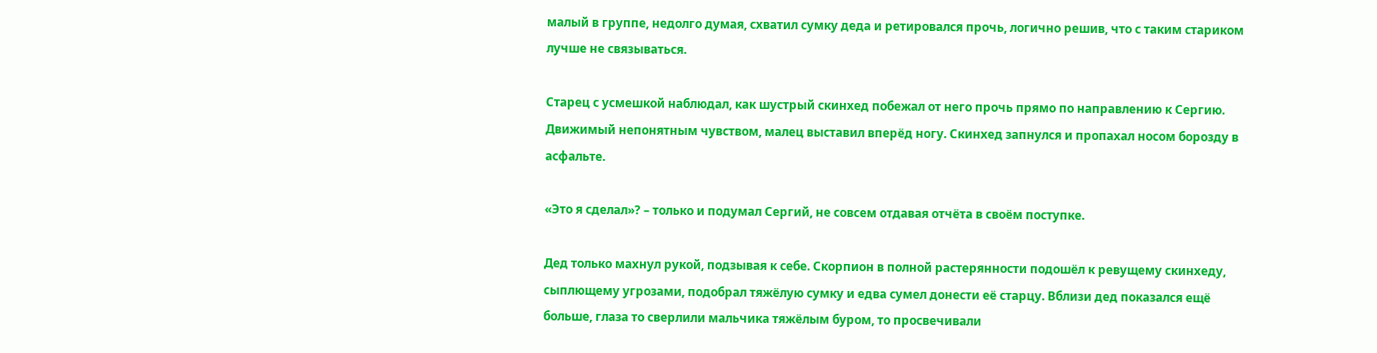малый в группе, недолго думая, схватил сумку деда и ретировался прочь, логично решив, что с таким стариком лучше не связываться.

Старец с усмешкой наблюдал, как шустрый скинхед побежал от него прочь прямо по направлению к Сергию. Движимый непонятным чувством, малец выставил вперёд ногу. Скинхед запнулся и пропахал носом борозду в асфальте.

«Это я сделал»? – только и подумал Сергий, не совсем отдавая отчёта в своём поступке.

Дед только махнул рукой, подзывая к себе. Скорпион в полной растерянности подошёл к ревущему скинхеду, сыплющему угрозами, подобрал тяжёлую сумку и едва сумел донести её старцу. Вблизи дед показался ещё больше, глаза то сверлили мальчика тяжёлым буром, то просвечивали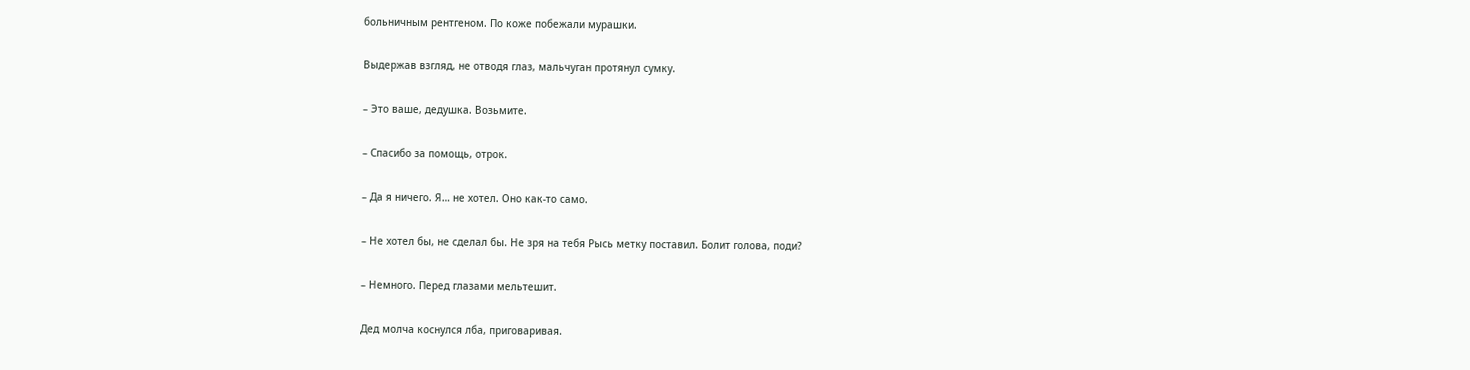больничным рентгеном. По коже побежали мурашки.

Выдержав взгляд, не отводя глаз, мальчуган протянул сумку.

– Это ваше, дедушка. Возьмите.

– Спасибо за помощь, отрок.

– Да я ничего. Я… не хотел. Оно как-то само.

– Не хотел бы, не сделал бы. Не зря на тебя Рысь метку поставил. Болит голова, поди?

– Немного. Перед глазами мельтешит.

Дед молча коснулся лба, приговаривая.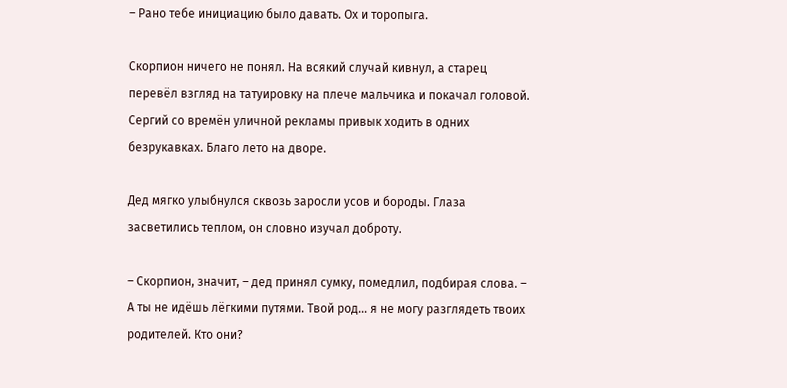– Рано тебе инициацию было давать. Ох и торопыга.

Скорпион ничего не понял. На всякий случай кивнул, а старец перевёл взгляд на татуировку на плече мальчика и покачал головой. Сергий со времён уличной рекламы привык ходить в одних безрукавках. Благо лето на дворе.

Дед мягко улыбнулся сквозь заросли усов и бороды. Глаза засветились теплом, он словно изучал доброту.

– Скорпион, значит, – дед принял сумку, помедлил, подбирая слова. – А ты не идёшь лёгкими путями. Твой род… я не могу разглядеть твоих родителей. Кто они?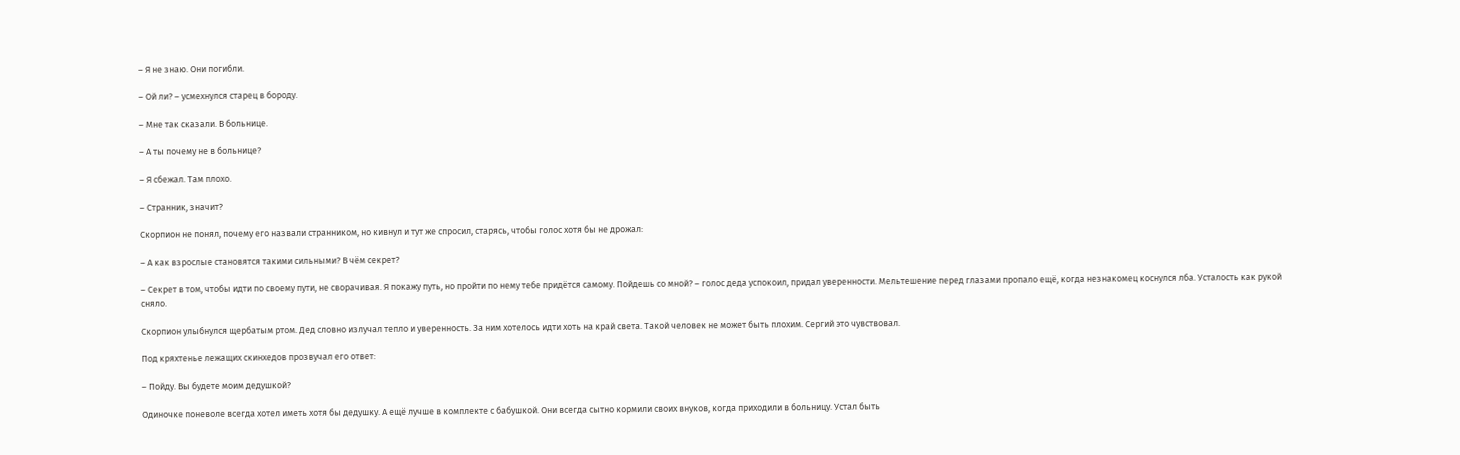– Я не знаю. Они погибли.

– Ой ли? – усмехнулся старец в бороду.

– Мне так сказали. В больнице.

– А ты почему не в больнице?

– Я сбежал. Там плохо.

– Странник, значит?

Скорпион не понял, почему его назвали странником, но кивнул и тут же спросил, старясь, чтобы голос хотя бы не дрожал:

– А как взрослые становятся такими сильными? В чём секрет?

– Секрет в том, чтобы идти по своему пути, не сворачивая. Я покажу путь, но пройти по нему тебе придётся самому. Пойдешь со мной? – голос деда успокоил, придал уверенности. Мельтешение перед глазами пропало ещё, когда незнакомец коснулся лба. Усталость как рукой сняло.

Скорпион улыбнулся щербатым ртом. Дед словно излучал тепло и уверенность. За ним хотелось идти хоть на край света. Такой человек не может быть плохим. Сергий это чувствовал.

Под кряхтенье лежащих скинхедов прозвучал его ответ:

– Пойду. Вы будете моим дедушкой?

Одиночке поневоле всегда хотел иметь хотя бы дедушку. А ещё лучше в комплекте с бабушкой. Они всегда сытно кормили своих внуков, когда приходили в больницу. Устал быть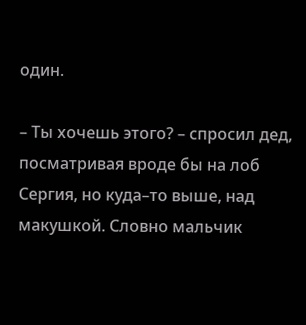один.

– Ты хочешь этого? – спросил дед, посматривая вроде бы на лоб Сергия, но куда–то выше, над макушкой. Словно мальчик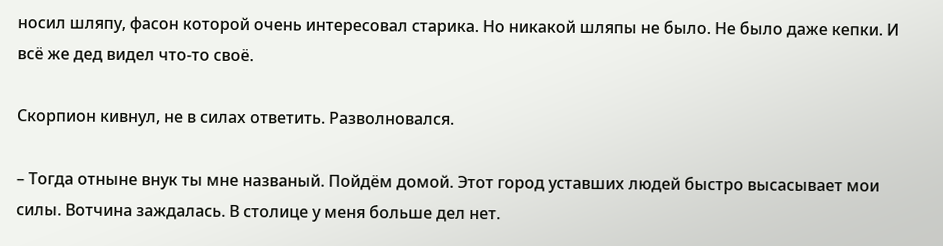носил шляпу, фасон которой очень интересовал старика. Но никакой шляпы не было. Не было даже кепки. И всё же дед видел что-то своё.

Скорпион кивнул, не в силах ответить. Разволновался.

– Тогда отныне внук ты мне названый. Пойдём домой. Этот город уставших людей быстро высасывает мои силы. Вотчина заждалась. В столице у меня больше дел нет.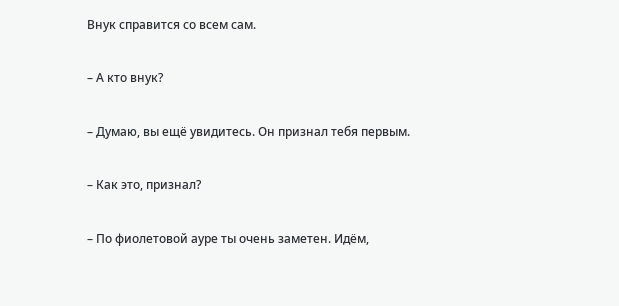Внук справится со всем сам.

– А кто внук?

– Думаю, вы ещё увидитесь. Он признал тебя первым.

– Как это, признал?

– По фиолетовой ауре ты очень заметен. Идём,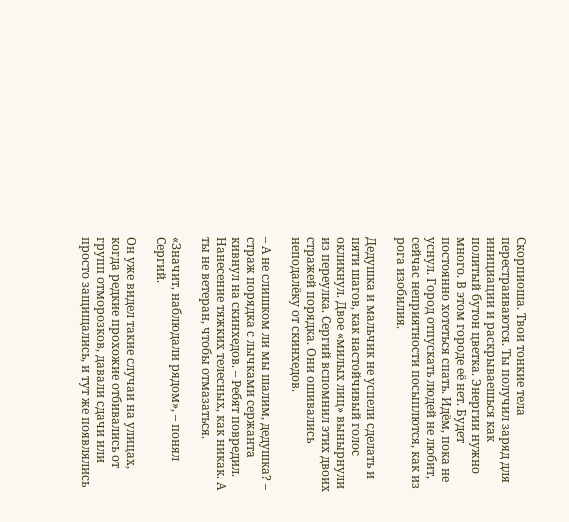Скорпиоша. Твои тонкие тела перестраиваются. Ты получил заряд для инициации и раскрываешься как политый бутон цветка. Энергии нужно много. В этом городе её нет. Будет постоянно хотеться спать. Идём, пока не уснул. Город отпускать людей не любит, сейчас неприятности посыплются, как из рога изобилия.

Дедушка и мальчик не успели сделать и пяти шагов, как настойчивый голос окликнул. Двое «милых лиц» вынырнули из переулка. Сергий вспомнил этих двоих стражей порядка. Они ошивались неподалёку от скинхедов.

– А не слишком ли мы шалим, дедушка? – страж порядка с лычками сержанта кивнул на скинхедов. – Ребят повредил. Нанесение тяжких телесных, как никак. А ты не ветеран, чтобы отмазаться.

«Значит, наблюдали рядом», – понял Сергий.

Он уже видел такие случаи на улицах, когда редкие прохожие отбивались от групп отморозков, давали сдачи или просто защищались, и тут же появлялись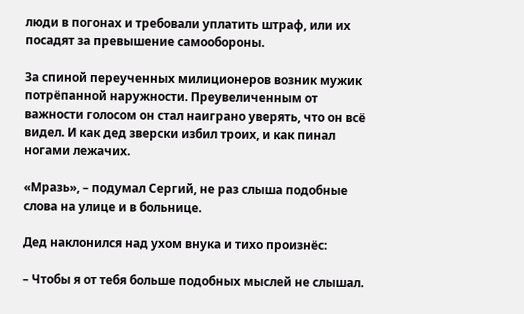люди в погонах и требовали уплатить штраф, или их посадят за превышение самообороны.

За спиной переученных милиционеров возник мужик потрёпанной наружности. Преувеличенным от важности голосом он стал наиграно уверять, что он всё видел. И как дед зверски избил троих, и как пинал ногами лежачих.

«Мразь», – подумал Сергий, не раз слыша подобные слова на улице и в больнице.

Дед наклонился над ухом внука и тихо произнёс:

– Чтобы я от тебя больше подобных мыслей не слышал.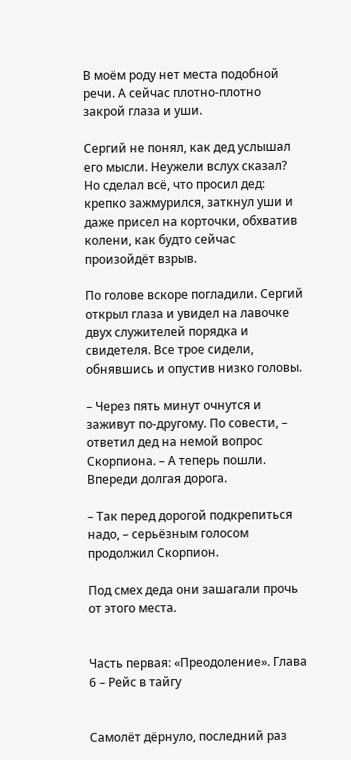В моём роду нет места подобной речи. А сейчас плотно-плотно закрой глаза и уши.

Сергий не понял, как дед услышал его мысли. Неужели вслух сказал? Но сделал всё, что просил дед: крепко зажмурился, заткнул уши и даже присел на корточки, обхватив колени, как будто сейчас произойдёт взрыв.

По голове вскоре погладили. Сергий открыл глаза и увидел на лавочке двух служителей порядка и свидетеля. Все трое сидели, обнявшись и опустив низко головы.

– Через пять минут очнутся и заживут по-другому. По совести, – ответил дед на немой вопрос Скорпиона. – А теперь пошли. Впереди долгая дорога.

– Так перед дорогой подкрепиться надо, – серьёзным голосом продолжил Скорпион.

Под смех деда они зашагали прочь от этого места.


Часть первая: «Преодоление». Глава 6 – Рейс в тайгу


Самолёт дёрнуло, последний раз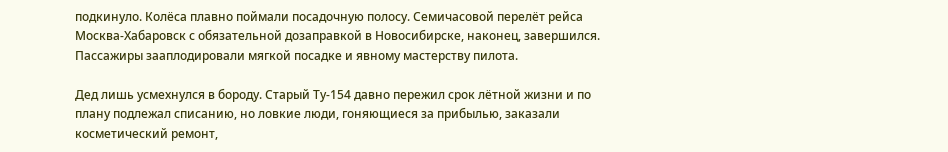подкинуло. Колёса плавно поймали посадочную полосу. Семичасовой перелёт рейса Москва-Хабаровск с обязательной дозаправкой в Новосибирске, наконец, завершился. Пассажиры зааплодировали мягкой посадке и явному мастерству пилота.

Дед лишь усмехнулся в бороду. Старый Ту-154 давно пережил срок лётной жизни и по плану подлежал списанию, но ловкие люди, гоняющиеся за прибылью, заказали косметический ремонт,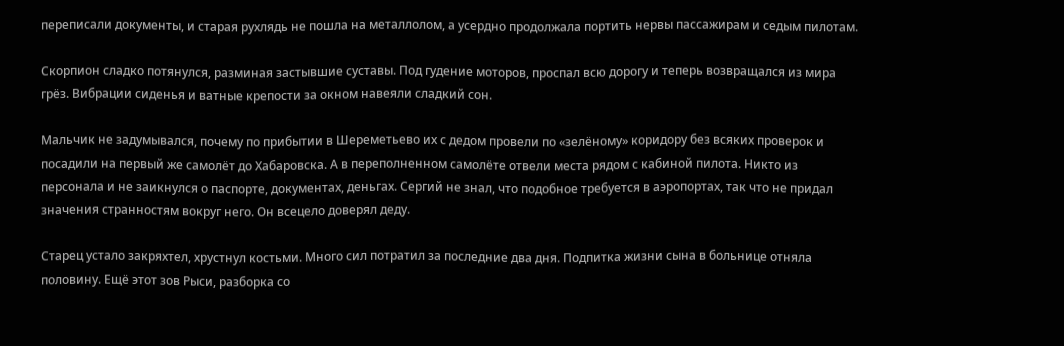переписали документы, и старая рухлядь не пошла на металлолом, а усердно продолжала портить нервы пассажирам и седым пилотам.

Скорпион сладко потянулся, разминая застывшие суставы. Под гудение моторов, проспал всю дорогу и теперь возвращался из мира грёз. Вибрации сиденья и ватные крепости за окном навеяли сладкий сон.

Мальчик не задумывался, почему по прибытии в Шереметьево их с дедом провели по «зелёному» коридору без всяких проверок и посадили на первый же самолёт до Хабаровска. А в переполненном самолёте отвели места рядом с кабиной пилота. Никто из персонала и не заикнулся о паспорте, документах, деньгах. Сергий не знал, что подобное требуется в аэропортах, так что не придал значения странностям вокруг него. Он всецело доверял деду.

Старец устало закряхтел, хрустнул костьми. Много сил потратил за последние два дня. Подпитка жизни сына в больнице отняла половину. Ещё этот зов Рыси, разборка со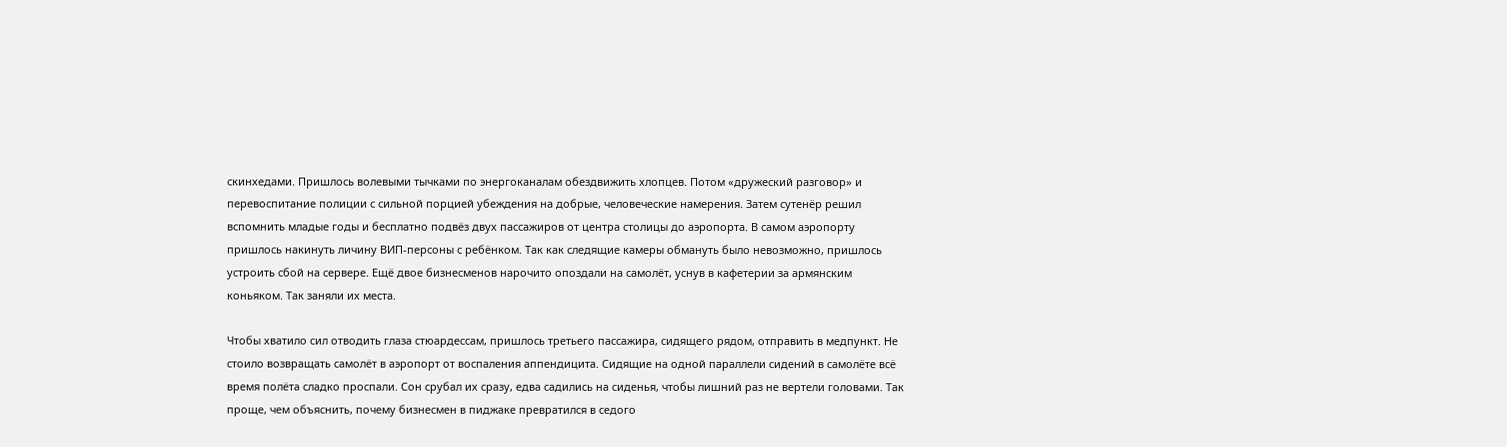скинхедами. Пришлось волевыми тычками по энергоканалам обездвижить хлопцев. Потом «дружеский разговор» и перевоспитание полиции с сильной порцией убеждения на добрые, человеческие намерения. Затем сутенёр решил вспомнить младые годы и бесплатно подвёз двух пассажиров от центра столицы до аэропорта. В самом аэропорту пришлось накинуть личину ВИП-персоны с ребёнком. Так как следящие камеры обмануть было невозможно, пришлось устроить сбой на сервере. Ещё двое бизнесменов нарочито опоздали на самолёт, уснув в кафетерии за армянским коньяком. Так заняли их места.

Чтобы хватило сил отводить глаза стюардессам, пришлось третьего пассажира, сидящего рядом, отправить в медпункт. Не стоило возвращать самолёт в аэропорт от воспаления аппендицита. Сидящие на одной параллели сидений в самолёте всё время полёта сладко проспали. Сон срубал их сразу, едва садились на сиденья, чтобы лишний раз не вертели головами. Так проще, чем объяснить, почему бизнесмен в пиджаке превратился в седого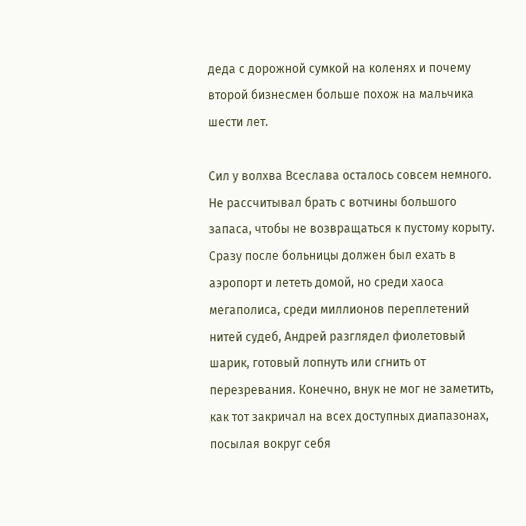деда с дорожной сумкой на коленях и почему второй бизнесмен больше похож на мальчика шести лет.

Сил у волхва Всеслава осталось совсем немного. Не рассчитывал брать с вотчины большого запаса, чтобы не возвращаться к пустому корыту. Сразу после больницы должен был ехать в аэропорт и лететь домой, но среди хаоса мегаполиса, среди миллионов переплетений нитей судеб, Андрей разглядел фиолетовый шарик, готовый лопнуть или сгнить от перезревания. Конечно, внук не мог не заметить, как тот закричал на всех доступных диапазонах, посылая вокруг себя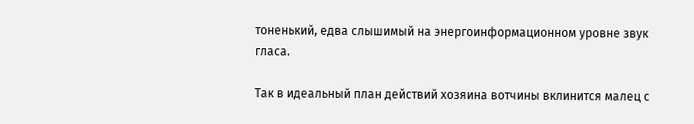тоненький, едва слышимый на энергоинформационном уровне звук гласа.

Так в идеальный план действий хозяина вотчины вклинится малец с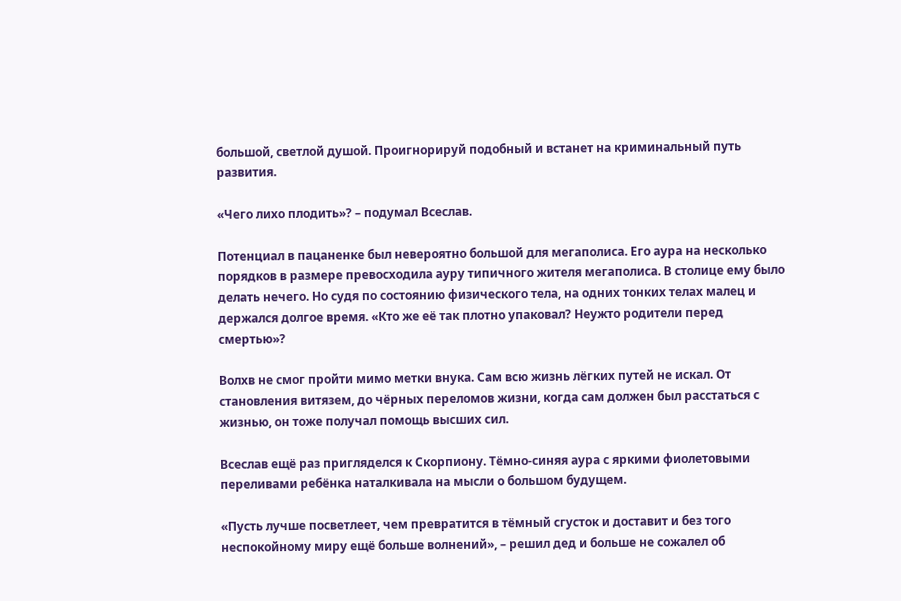большой, светлой душой. Проигнорируй подобный и встанет на криминальный путь развития.

«Чего лихо плодить»? – подумал Всеслав.

Потенциал в пацаненке был невероятно большой для мегаполиса. Его аура на несколько порядков в размере превосходила ауру типичного жителя мегаполиса. В столице ему было делать нечего. Но судя по состоянию физического тела, на одних тонких телах малец и держался долгое время. «Кто же её так плотно упаковал? Неужто родители перед смертью»?

Волхв не смог пройти мимо метки внука. Сам всю жизнь лёгких путей не искал. От становления витязем, до чёрных переломов жизни, когда сам должен был расстаться с жизнью, он тоже получал помощь высших сил.

Всеслав ещё раз пригляделся к Скорпиону. Тёмно-синяя аура с яркими фиолетовыми переливами ребёнка наталкивала на мысли о большом будущем.

«Пусть лучше посветлеет, чем превратится в тёмный сгусток и доставит и без того неспокойному миру ещё больше волнений», – решил дед и больше не сожалел об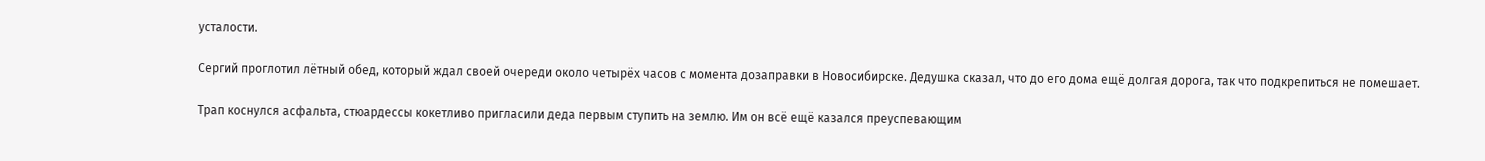усталости.

Сергий проглотил лётный обед, который ждал своей очереди около четырёх часов с момента дозаправки в Новосибирске. Дедушка сказал, что до его дома ещё долгая дорога, так что подкрепиться не помешает.

Трап коснулся асфальта, стюардессы кокетливо пригласили деда первым ступить на землю. Им он всё ещё казался преуспевающим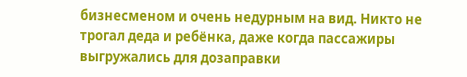бизнесменом и очень недурным на вид. Никто не трогал деда и ребёнка, даже когда пассажиры выгружались для дозаправки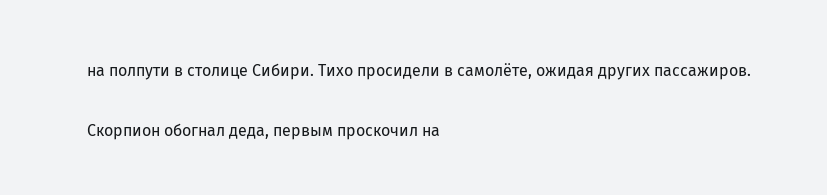на полпути в столице Сибири. Тихо просидели в самолёте, ожидая других пассажиров.

Скорпион обогнал деда, первым проскочил на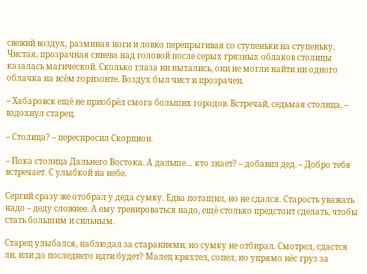свежий воздух, разминая ноги и ловко перепрыгивая со ступеньки на ступеньку. Чистая, прозрачная синева над головой после серых грязных облаков столицы казалась магической. Сколько глаза ни пытались, они не могли найти ни одного облачка на всём горизонте. Воздух был чист и прозрачен.

– Хабаровск ещё не приобрёл смога больших городов. Встречай, седьмая столица, – вздохнул старец.

– Столица? – переспросил Скорпион.

– Пока столица Дальнего Востока. А дальше… кто знает? – добавил дед. – Добро тебя встречает. С улыбкой на небе.

Сергий сразу же отобрал у деда сумку. Едва потащил, но не сдался. Старость уважать надо – деду сложнее. А ему тренироваться надо, ещё столько предстоит сделать, чтобы стать большим и сильным.

Старец улыбался, наблюдал за стараниями, но сумку не отбирал. Смотрел, сдастся ли, или до последнего идти будет? Малец кряхтел, сопел, но упрямо нёс груз за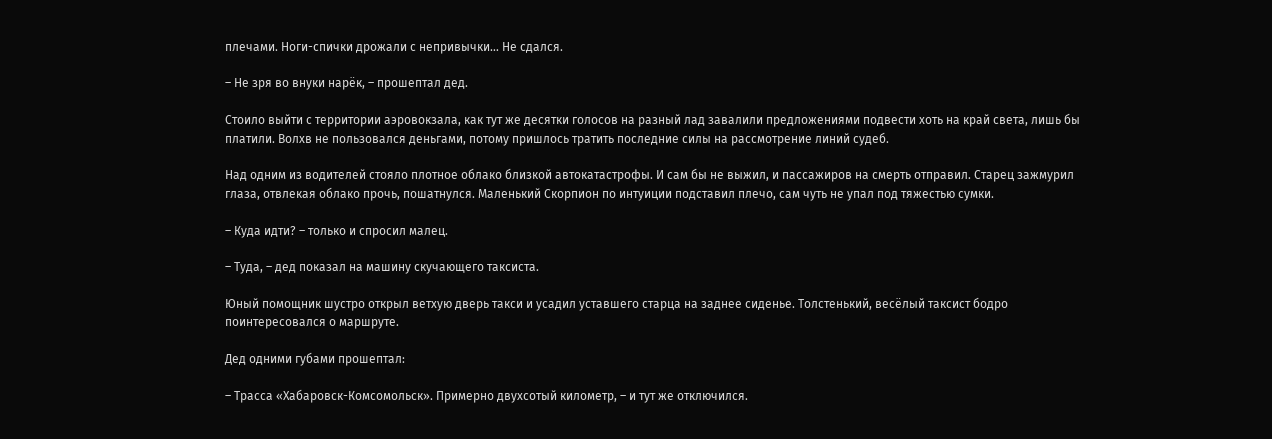плечами. Ноги-спички дрожали с непривычки… Не сдался.

– Не зря во внуки нарёк, – прошептал дед.

Стоило выйти с территории аэровокзала, как тут же десятки голосов на разный лад завалили предложениями подвести хоть на край света, лишь бы платили. Волхв не пользовался деньгами, потому пришлось тратить последние силы на рассмотрение линий судеб.

Над одним из водителей стояло плотное облако близкой автокатастрофы. И сам бы не выжил, и пассажиров на смерть отправил. Старец зажмурил глаза, отвлекая облако прочь, пошатнулся. Маленький Скорпион по интуиции подставил плечо, сам чуть не упал под тяжестью сумки.

– Куда идти? – только и спросил малец.

– Туда, – дед показал на машину скучающего таксиста.

Юный помощник шустро открыл ветхую дверь такси и усадил уставшего старца на заднее сиденье. Толстенький, весёлый таксист бодро поинтересовался о маршруте.

Дед одними губами прошептал:

– Трасса «Хабаровск-Комсомольск». Примерно двухсотый километр, – и тут же отключился.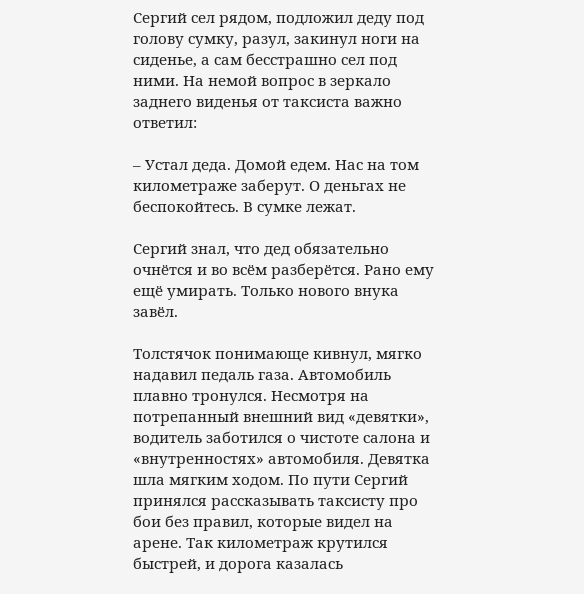Сергий сел рядом, подложил деду под голову сумку, разул, закинул ноги на сиденье, а сам бесстрашно сел под ними. На немой вопрос в зеркало заднего виденья от таксиста важно ответил:

– Устал деда. Домой едем. Нас на том километраже заберут. О деньгах не беспокойтесь. В сумке лежат.

Сергий знал, что дед обязательно очнётся и во всём разберётся. Рано ему ещё умирать. Только нового внука завёл.

Толстячок понимающе кивнул, мягко надавил педаль газа. Автомобиль плавно тронулся. Несмотря на потрепанный внешний вид «девятки», водитель заботился о чистоте салона и «внутренностях» автомобиля. Девятка шла мягким ходом. По пути Сергий принялся рассказывать таксисту про бои без правил, которые видел на арене. Так километраж крутился быстрей, и дорога казалась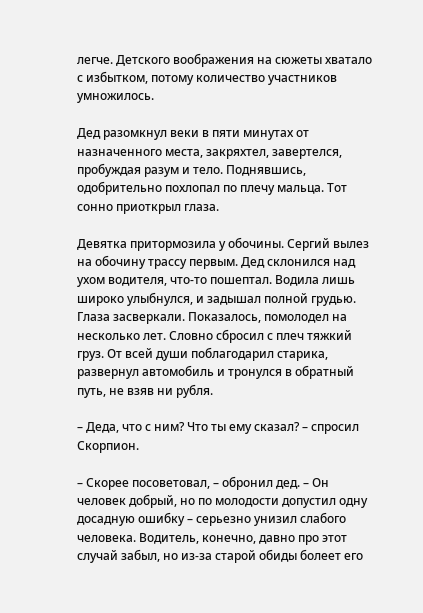легче. Детского воображения на сюжеты хватало с избытком, потому количество участников умножилось.

Дед разомкнул веки в пяти минутах от назначенного места, закряхтел, завертелся, пробуждая разум и тело. Поднявшись, одобрительно похлопал по плечу мальца. Тот сонно приоткрыл глаза.

Девятка притормозила у обочины. Сергий вылез на обочину трассу первым. Дед склонился над ухом водителя, что-то пошептал. Водила лишь широко улыбнулся, и задышал полной грудью. Глаза засверкали. Показалось, помолодел на несколько лет. Словно сбросил с плеч тяжкий груз. От всей души поблагодарил старика, развернул автомобиль и тронулся в обратный путь, не взяв ни рубля.

– Деда, что с ним? Что ты ему сказал? – спросил Скорпион.

– Скорее посоветовал, – обронил дед. – Он человек добрый, но по молодости допустил одну досадную ошибку – серьезно унизил слабого человека. Водитель, конечно, давно про этот случай забыл, но из-за старой обиды болеет его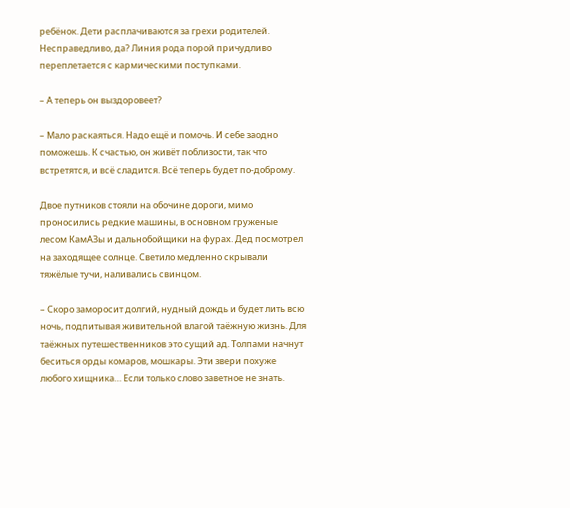ребёнок. Дети расплачиваются за грехи родителей. Несправедливо, да? Линия рода порой причудливо переплетается с кармическими поступками.

– А теперь он выздоровеет?

– Мало раскаяться. Надо ещё и помочь. И себе заодно поможешь. К счастью, он живёт поблизости, так что встретятся, и всё сладится. Всё теперь будет по-доброму.

Двое путников стояли на обочине дороги, мимо проносились редкие машины, в основном груженые лесом КамАЗы и дальнобойщики на фурах. Дед посмотрел на заходящее солнце. Светило медленно скрывали тяжёлые тучи, наливались свинцом.

– Скоро заморосит долгий, нудный дождь и будет лить всю ночь, подпитывая живительной влагой таёжную жизнь. Для таёжных путешественников это сущий ад. Толпами начнут беситься орды комаров, мошкары. Эти звери похуже любого хищника… Если только слово заветное не знать.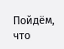Пойдём, что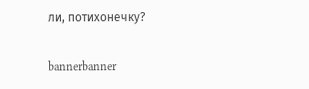ли, потихонечку?

bannerbanner